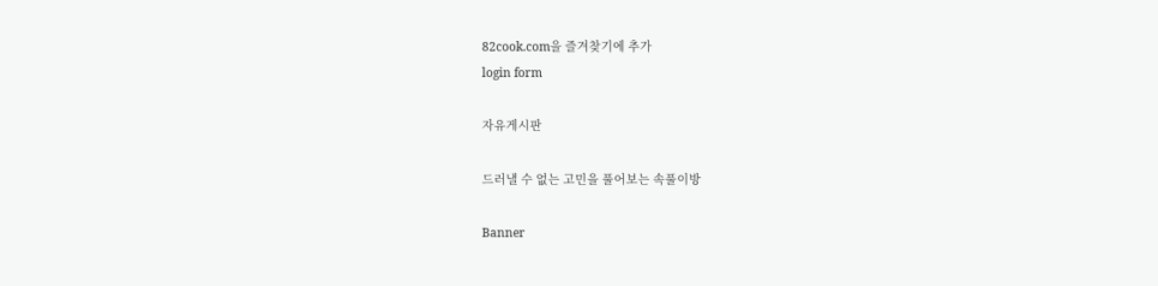82cook.com을 즐겨찾기에 추가
login form

자유게시판

드러낼 수 없는 고민을 풀어보는 속풀이방

Banner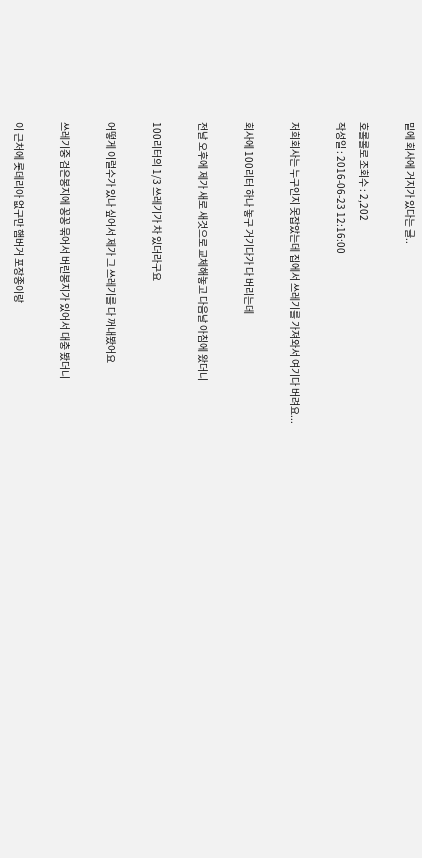밑에 회사에 거지가 있다는 글..

호롤롤로 조회수 : 2,202
작성일 : 2016-06-23 12:16:00

저희회사는 누구인지 못잡았는데 집에서 쓰레기를 가져와서 여기다 버려요...

회사에 100리터 하나 놓구 거기다가 다 버리는데

전날 오후에 제가 새로 새것으로 교체해놓고 다음날 아침에 왔더니

100리터의 1/3 쓰레기가 차 있더라구요

어떻게 이럴수가 있나 싶어서 제가 그 쓰레기를 다 꺼내봤어요

쓰레기중 검은봉지에 꽁꽁 묶어서 버린봉지가 있어서 대충 봤더니

이 근처에 롯데리아 없구만 햄버거 포장종이랑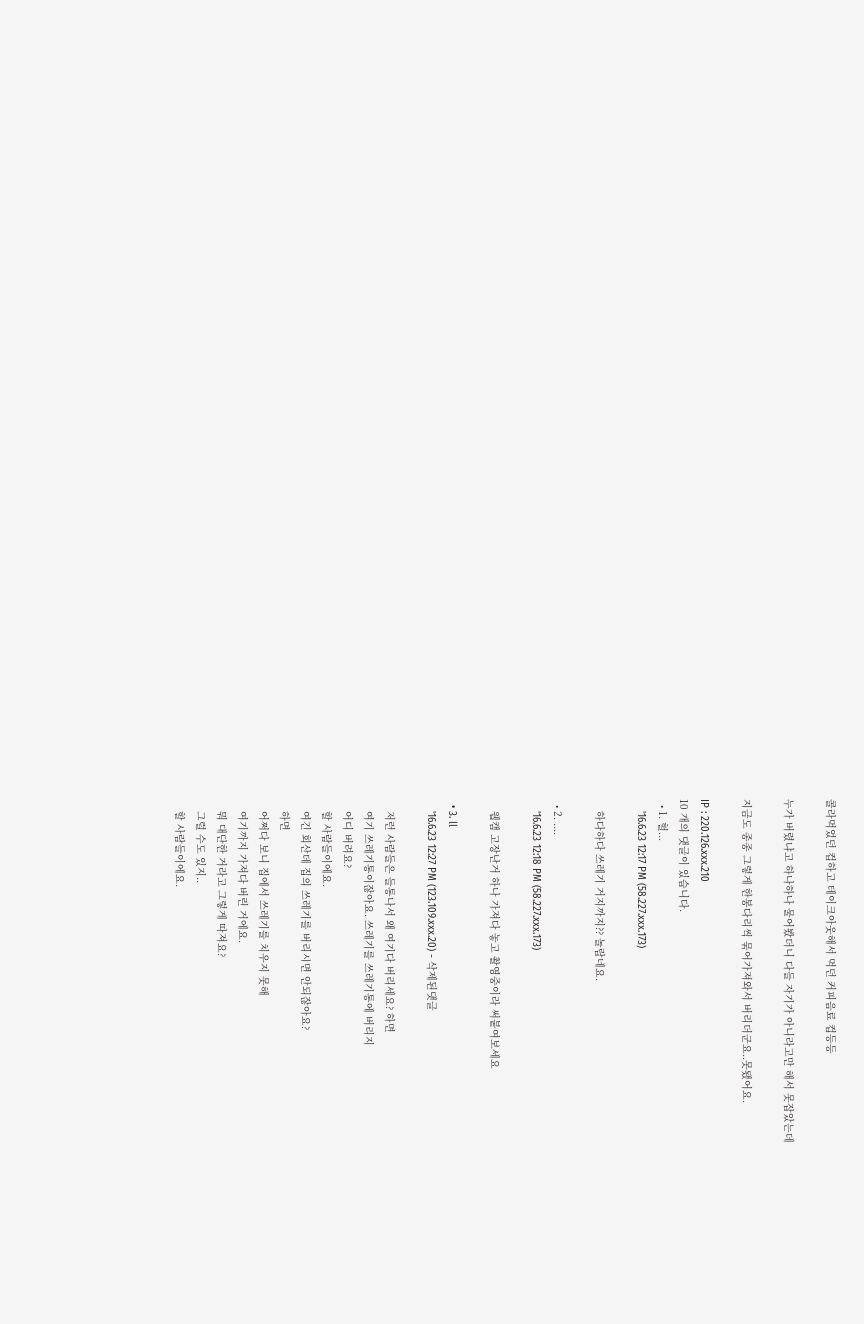콜라먹었던 컵하고 테이크아웃해서 먹던 커피음료 컵등등

누가 버렸냐고 하나하나 물어봤더니 다들 자기가 아니라고만 해서 못잡았는데

지금도 종종 그렇게 한봉다리씩 묶어가져와서 버리더군요..못됐어요.

IP : 220.126.xxx.210
10 개의 댓글이 있습니다.
  • 1. 헐...
    '16.6.23 12:17 PM (58.227.xxx.173)

    하다하다 쓰레기 거지까지?? 놀랍네요.

  • 2. ....
    '16.6.23 12:18 PM (58.227.xxx.173)

    웹캠 고장난거 하나 가져다 놓고 촬영중이라 써붙여보세요

  • 3. ll
    '16.6.23 12:27 PM (123.109.xxx.20) - 삭제된댓글

    저런 사람들은 들통나서 왜 여기다 버리세요? 하면
    여기 쓰레기통이잖아요. 쓰레기를 쓰레기통에 버리지
    어디 버려요?
    할 사람들이에요.
    여긴 회산데 집의 쓰레기를 버리시면 안되잖아요?
    하면
    어쩌다 보니 집에서 쓰레기를 치우지 못해
    여기까지 가져다 버린 거에요.
    뭐 대단한 거라고 그렇게 따져요?
    그럴 수도 있지..
    할 사람들이에요.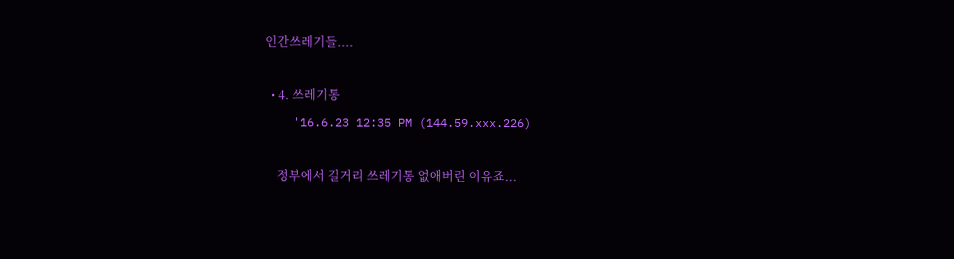인간쓰레기들....

  • 4. 쓰레기통
    '16.6.23 12:35 PM (144.59.xxx.226)

    정부에서 길거리 쓰레기통 없애버린 이유죠...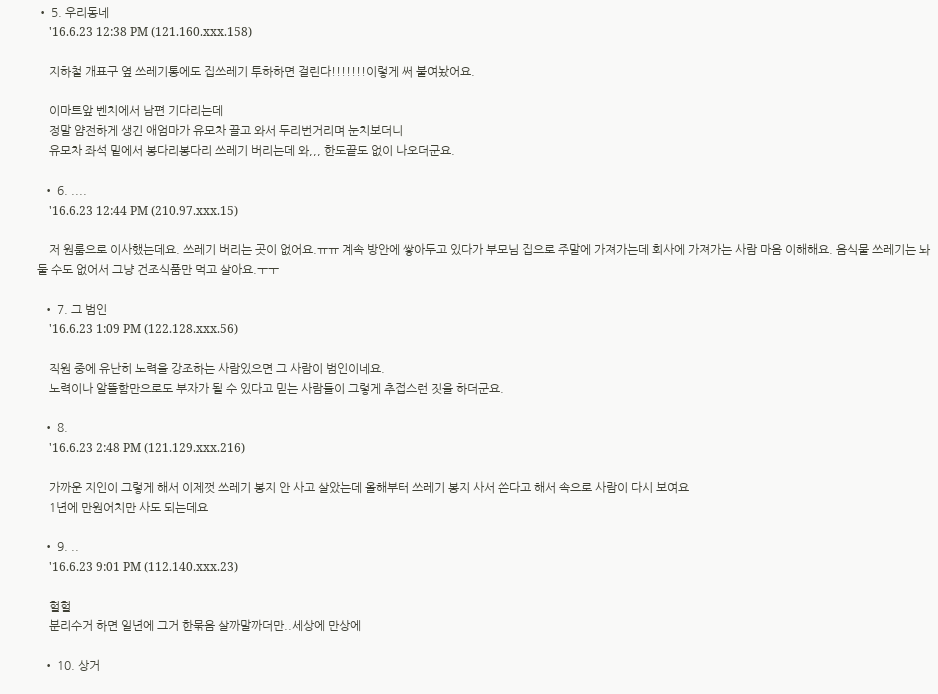• 5. 우리동네
    '16.6.23 12:38 PM (121.160.xxx.158)

    지하철 개표구 옆 쓰레기통에도 집쓰레기 투하하면 걸린다!!!!!!!이렇게 써 붙여놨어요.

    이마트앞 벤치에서 남편 기다리는데
    정말 얌전하게 생긴 애엄마가 유모차 끌고 와서 두리번거리며 눈치보더니
    유모차 좌석 밑에서 봉다리봉다리 쓰레기 버리는데 와,,, 한도끝도 없이 나오더군요.

  • 6. ....
    '16.6.23 12:44 PM (210.97.xxx.15)

    저 원룸으로 이사했는데요. 쓰레기 버리는 곳이 없어요.ㅠㅠ 계속 방안에 쌓아두고 있다가 부모님 집으로 주말에 가져가는데 회사에 가져가는 사람 마음 이해해요. 음식물 쓰레기는 놔둘 수도 없어서 그냥 건조식품만 먹고 살아요.ㅜㅜ

  • 7. 그 범인
    '16.6.23 1:09 PM (122.128.xxx.56)

    직원 중에 유난히 노력을 강조하는 사람있으면 그 사람이 범인이네요.
    노력이나 알뜰함만으로도 부자가 될 수 있다고 믿는 사람들이 그렇게 추접스런 짓을 하더군요.

  • 8.
    '16.6.23 2:48 PM (121.129.xxx.216)

    가까운 지인이 그렇게 해서 이제껏 쓰레기 봉지 안 사고 살았는데 올해부터 쓰레기 봉지 사서 쓴다고 해서 속으로 사람이 다시 보여요
    1년에 만원어치만 사도 되는데요

  • 9. ..
    '16.6.23 9:01 PM (112.140.xxx.23)

    헐헐
    분리수거 하면 일년에 그거 한묶음 살까말까더만..세상에 만상에

  • 10. 상거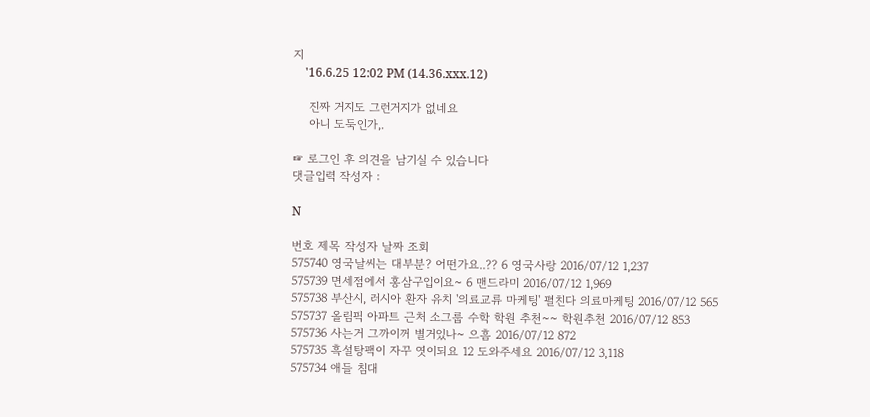지
    '16.6.25 12:02 PM (14.36.xxx.12)

    진짜 거지도 그런거지가 없네요
    아니 도둑인가,.

☞ 로그인 후 의견을 남기실 수 있습니다
댓글입력 작성자 :

N

번호 제목 작성자 날짜 조회
575740 영국날씨는 대부분? 어떤가요..?? 6 영국사랑 2016/07/12 1,237
575739 면세점에서 홍삼구입이요~ 6 맨드라미 2016/07/12 1,969
575738 부산시, 러시아 환자 유치 '의료교류 마케팅' 펼친다 의료마케팅 2016/07/12 565
575737 올림픽 아파트 근처 소그룹 수학 학원 추천~~ 학원추천 2016/07/12 853
575736 사는거 그까이꺼 별거있나~ 으흠 2016/07/12 872
575735 흑설탕팩이 자꾸 엿이되요 12 도와주세요 2016/07/12 3,118
575734 애들 침대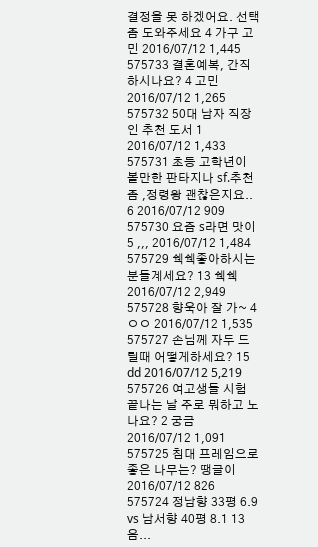결정을 못 하겠어요. 선택 좀 도와주세요 4 가구 고민 2016/07/12 1,445
575733 결혼예복, 간직하시나요? 4 고민 2016/07/12 1,265
575732 50대 남자 직장인 추천 도서 1 2016/07/12 1,433
575731 초등 고학년이 볼만한 판타지나 sf.추천좀 ,정령왕 괜찮은지요.. 6 2016/07/12 909
575730 요즘 s라면 맛이 5 ,,, 2016/07/12 1,484
575729 쉑쉑좋아하시는분들계세요? 13 쉑쉑 2016/07/12 2,949
575728 향욱아 잘 가~ 4 ㅇㅇ 2016/07/12 1,535
575727 손님께 자두 드릴때 어떻게하세요? 15 dd 2016/07/12 5,219
575726 여고생들 시험 끝나는 날 주로 뭐하고 노나요? 2 궁금 2016/07/12 1,091
575725 침대 프레임으로 좋은 나무는? 땡글이 2016/07/12 826
575724 정남향 33평 6.9 vs 남서향 40평 8.1 13 음...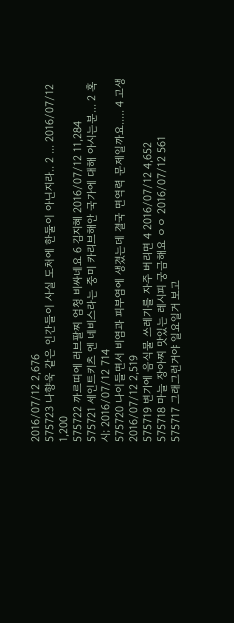2016/07/12 2,676
575723 나향욱 같은 인간들이 사실 도처에 한둘이 아닌지라.. 2 ... 2016/07/12 1,200
575722 까르띠에 러브팔찌 엄청 비싸네요 6 김지혜 2016/07/12 11,284
575721 세인트키츠 엔 네비스라는 중미 카리브해안 국가에 대해 아시는분... 2 혹시; 2016/07/12 714
575720 나이들면서 비염과 피부염에 생겼는데 결국 면역력 문제일까요..... 4 고생 2016/07/12 2,519
575719 변기에 음식물 쓰레기를 자주 버리면 4 2016/07/12 4,652
575718 마늘 장아찌 맛있는 레시피 궁금해요 ㅇㅇ 2016/07/12 561
575717 그래그런거야 일요일거 보고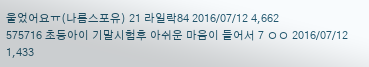울었어요ㅠ(나름스포유) 21 라일락84 2016/07/12 4,662
575716 초등아이 기말시험후 아쉬운 마음이 들어서 7 ㅇㅇ 2016/07/12 1,433